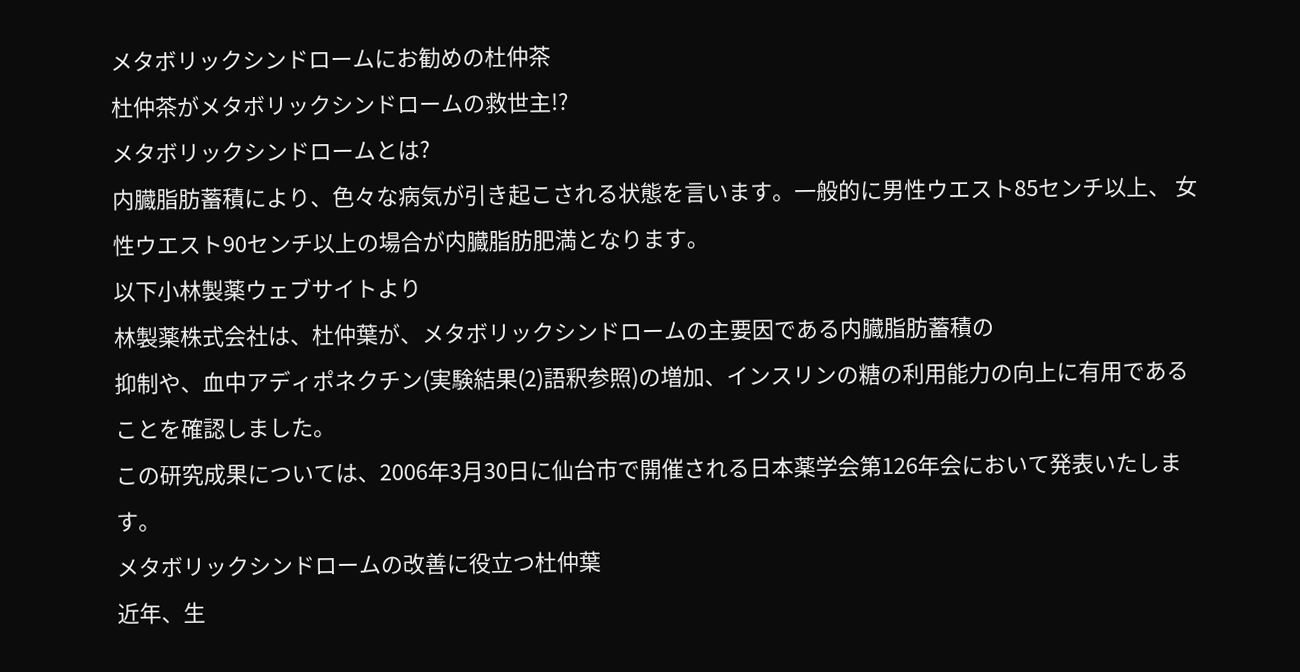メタボリックシンドロームにお勧めの杜仲茶
杜仲茶がメタボリックシンドロームの救世主!?
メタボリックシンドロームとは?
内臓脂肪蓄積により、色々な病気が引き起こされる状態を言います。一般的に男性ウエスト85センチ以上、 女性ウエスト90センチ以上の場合が内臓脂肪肥満となります。
以下小林製薬ウェブサイトより
林製薬株式会社は、杜仲葉が、メタボリックシンドロームの主要因である内臓脂肪蓄積の
抑制や、血中アディポネクチン(実験結果(2)語釈参照)の増加、インスリンの糖の利用能力の向上に有用であることを確認しました。
この研究成果については、2006年3月30日に仙台市で開催される日本薬学会第126年会において発表いたします。
メタボリックシンドロームの改善に役立つ杜仲葉
近年、生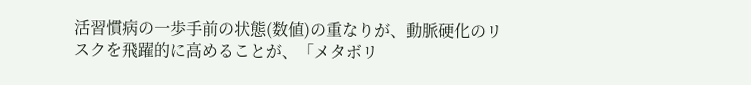活習慣病の一歩手前の状態(数値)の重なりが、動脈硬化のリスクを飛躍的に高めることが、「メタボリ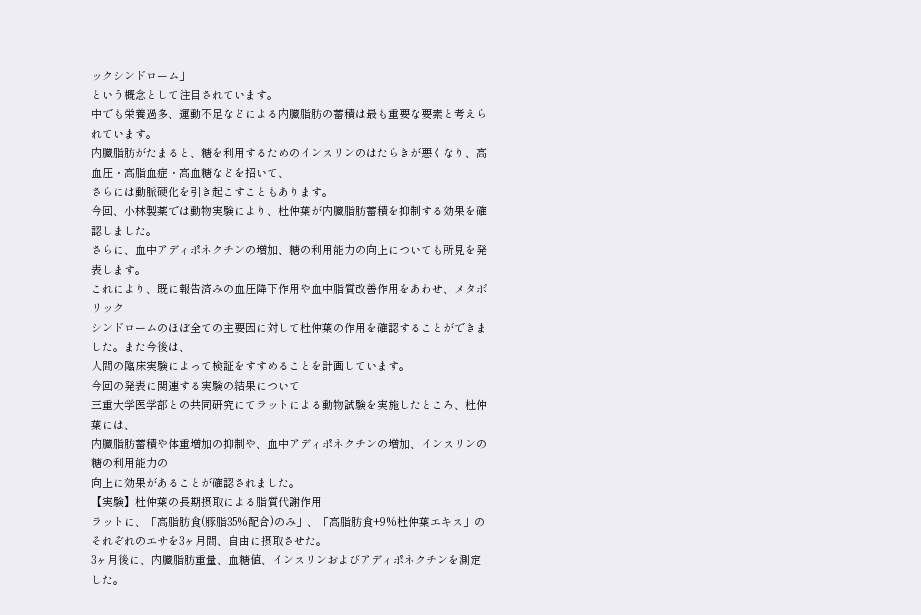ックシンドローム」
という概念として注目されています。
中でも栄養過多、運動不足などによる内臓脂肪の蓄積は最も重要な要素と考えられています。
内臓脂肪がたまると、糖を利用するためのインスリンのはたらきが悪くなり、高血圧・高脂血症・高血糖などを招いて、
さらには動脈硬化を引き起こすこともあります。
今回、小林製薬では動物実験により、杜仲葉が内臓脂肪蓄積を抑制する効果を確認しました。
さらに、血中アディポネクチンの増加、糖の利用能力の向上についても所見を発表します。
これにより、既に報告済みの血圧降下作用や血中脂質改善作用をあわせ、メタボリック
シンドロームのほぼ全ての主要因に対して杜仲葉の作用を確認することができました。また今後は、
人間の臨床実験によって検証をすすめることを計画しています。
今回の発表に関連する実験の結果について
三重大学医学部との共同研究にてラットによる動物試験を実施したところ、杜仲葉には、
内臓脂肪蓄積や体重増加の抑制や、血中アディポネクチンの増加、インスリンの糖の利用能力の
向上に効果があることが確認されました。
【実験】杜仲葉の長期摂取による脂質代謝作用
ラットに、「高脂肪食(豚脂35%配合)のみ」、「高脂肪食+9%杜仲葉エキス」のそれぞれのエサを3ヶ月間、自由に摂取させた。
3ヶ月後に、内臓脂肪重量、血糖値、インスリンおよびアディポネクチンを測定した。